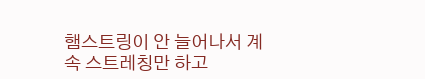햄스트링이 안 늘어나서 계속 스트레칭만 하고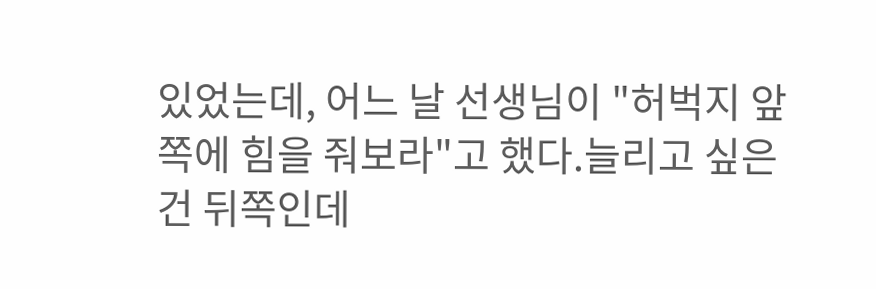있었는데, 어느 날 선생님이 "허벅지 앞쪽에 힘을 줘보라"고 했다.늘리고 싶은 건 뒤쪽인데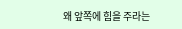왜 앞쪽에 힘을 주라는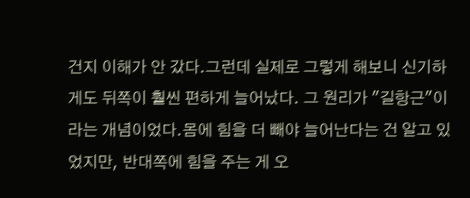건지 이해가 안 갔다.그런데 실제로 그렇게 해보니 신기하게도 뒤쪽이 훨씬 편하게 늘어났다. 그 원리가 "길항근"이라는 개념이었다.몸에 힘을 더 빼야 늘어난다는 건 알고 있었지만, 반대쪽에 힘을 주는 게 오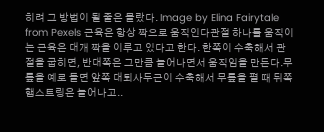히려 그 방법이 될 줄은 몰랐다. Image by Elina Fairytale from Pexels 근육은 항상 짝으로 움직인다관절 하나를 움직이는 근육은 대개 짝을 이루고 있다고 한다. 한쪽이 수축해서 관절을 굽히면, 반대쪽은 그만큼 늘어나면서 움직임을 만든다.무릎을 예로 들면 앞쪽 대퇴사두근이 수축해서 무릎을 펼 때 뒤쪽 햄스트링은 늘어나고..